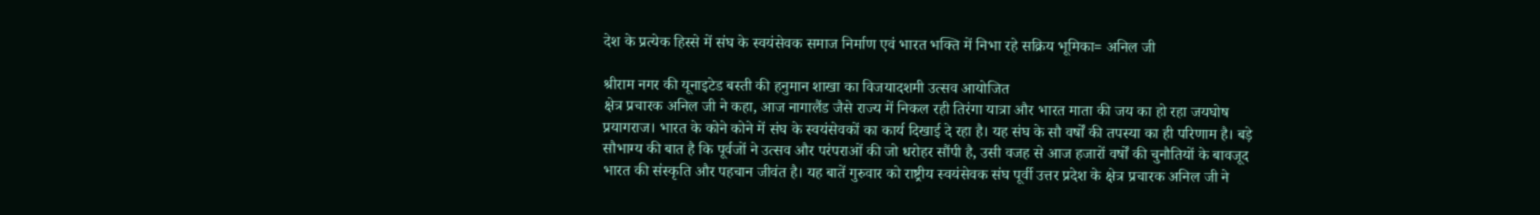देश के प्रत्येक हिस्से में संघ के स्वयंसेवक समाज निर्माण एवं भारत भक्ति में निभा रहे सक्रिय भूमिका= अनिल जी

श्रीराम नगर की यूनाइटेड बस्ती की हनुमान शाखा का विजयादशमी उत्सव आयोजित
क्षेत्र प्रचारक अनिल जी ने कहा, आज नागालैंड जैसे राज्य में निकल रही तिरंगा यात्रा और भारत माता की जय का हो रहा जयघोष
प्रयागराज। भारत के कोने कोने में संघ के स्वयंसेवकों का कार्य दिखाई दे रहा है। यह संघ के सौ वर्षों की तपस्या का ही परिणाम है। बड़े सौभाग्य की बात है कि पूर्वजों ने उत्सव और परंपराओं की जो धरोहर सौंपी है, उसी वजह से आज हजारों वर्षों की चुनौतियों के बावजूद भारत की संस्कृति और पहचान जीवंत है। यह बातें गुरुवार को राष्ट्रीय स्वयंसेवक संघ पूर्वी उत्तर प्रदेश के क्षेत्र प्रचारक अनिल जी ने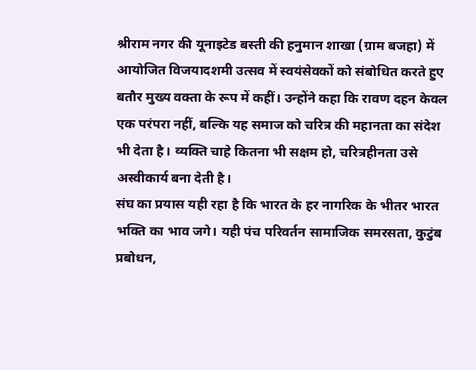श्रीराम नगर की यूनाइटेड बस्ती की हनुमान शाखा (ग्राम बजहा) में आयोजित विजयादशमी उत्सव में स्वयंसेवकों को संबोधित करते हुए बतौर मुख्य वक्ता के रूप में कहीं। उन्होंने कहा कि रावण दहन केवल एक परंपरा नहीं, बल्कि यह समाज को चरित्र की महानता का संदेश भी देता है। व्यक्ति चाहे कितना भी सक्षम हो, चरित्रहीनता उसे अस्वीकार्य बना देती है।
संघ का प्रयास यही रहा है कि भारत के हर नागरिक के भीतर भारत भक्ति का भाव जगे। यही पंच परिवर्तन सामाजिक समरसता, कुटुंब प्रबोधन,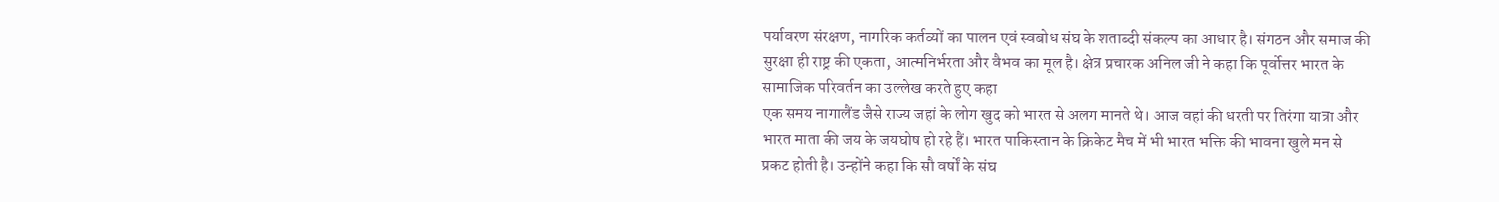पर्यावरण संरक्षण, नागरिक कर्तव्यों का पालन एवं स्वबोध संघ के शताब्दी संकल्प का आधार है। संगठन और समाज की सुरक्षा ही राष्ट्र की एकता, आत्मनिर्भरता और वैभव का मूल है। क्षेत्र प्रचारक अनिल जी ने कहा कि पूर्वोत्तर भारत के सामाजिक परिवर्तन का उल्लेख करते हुए कहा
एक समय नागालैंड जैसे राज्य जहां के लोग खुद को भारत से अलग मानते थे। आज वहां की धरती पर तिरंगा यात्रा और भारत माता की जय के जयघोष हो रहे हैं। भारत पाकिस्तान के क्रिकेट मैच में भी भारत भक्ति की भावना खुले मन से प्रकट होती है। उन्होंने कहा कि सौ वर्षों के संघ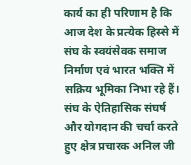कार्य का ही परिणाम है कि आज देश के प्रत्येक हिस्से में संघ के स्वयंसेवक समाज निर्माण एवं भारत भक्ति में सक्रिय भूमिका निभा रहे हैं। संघ के ऐतिहासिक संघर्ष और योगदान की चर्चा करते हुए क्षेत्र प्रचारक अनिल जी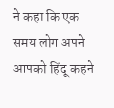ने कहा कि एक समय लोग अपने आपको हिंदू कहने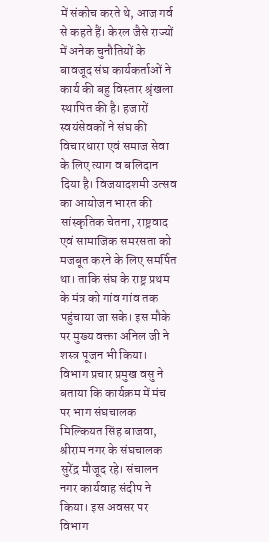में संकोच करते थे, आज गर्व से कहते हैं। केरल जैसे राज्यों में अनेक चुनौतियों के बावजूद संघ कार्यकर्ताओं ने कार्य की बहु विस्तार श्रृंखला स्थापित की है। हजारों स्वयंसेवकों ने संघ की विचारधारा एवं समाज सेवा के लिए त्याग व बलिदान दिया है। विजयादशमी उत्सव का आयोजन भारत की सांस्कृतिक चेतना, राष्ट्रवाद एवं सामाजिक समरसता को मजबूत करने के लिए समर्पित था। ताकि संघ के राष्ट्र प्रथम के मंत्र को गांव गांव तक पहुंचाया जा सके। इस मौके पर मुख्य वक्ता अनिल जी ने शस्त्र पूजन भी किया। विभाग प्रचार प्रमुख वसु ने बताया कि कार्यक्रम में मंच पर भाग संघचालक मिल्कियत सिंह बाजवा, श्रीराम नगर के संघचालक सुरेंद्र मौजूद रहे। संचालन नगर कार्यवाह संदीप ने किया। इस अवसर पर विभाग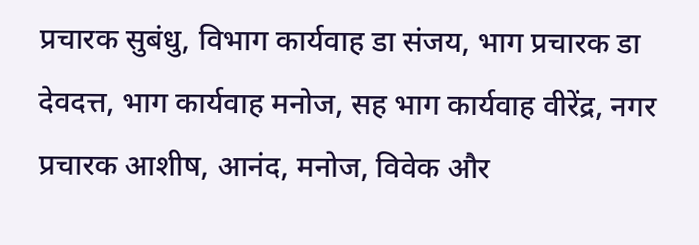प्रचारक सुबंधु, विभाग कार्यवाह डा संजय, भाग प्रचारक डा देवदत्त, भाग कार्यवाह मनोज, सह भाग कार्यवाह वीरेंद्र, नगर प्रचारक आशीष, आनंद, मनोज, विवेक और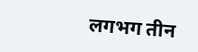लगभग तीन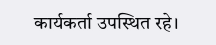कार्यकर्ता उपस्थित रहे।